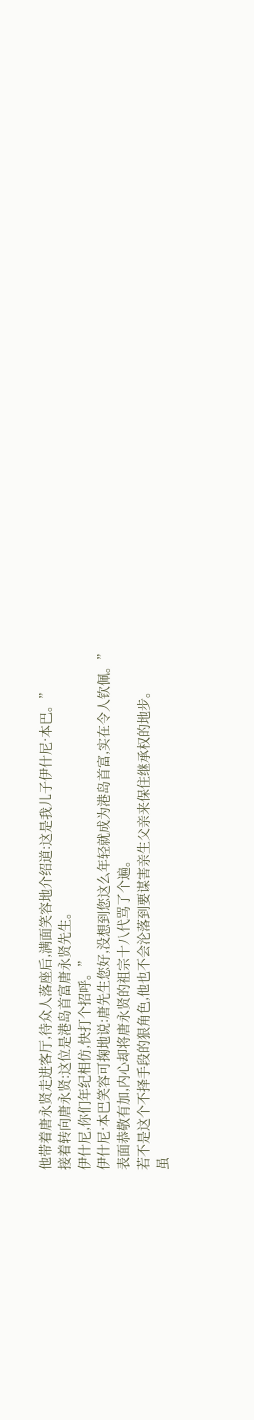他带着唐永贤走进客厅,待众人落座后,满面笑容地介绍道:这是我儿子伊什尼·本巴。”
接着转向唐永贤:这位是港岛首富唐永贤先生。
伊什尼,你们年纪相仿,快打个招呼。”
伊什尼·本巴笑容可掬地说:唐先生您好,没想到您这么年轻就成为港岛首富,实在令人钦佩。”
表面恭敬有加,内心却将唐永贤的祖宗十八代骂了个遍。
若不是这个不择手段的狠角色,他也不会沦落到要谋害亲生父亲来保住继承权的地步。
虽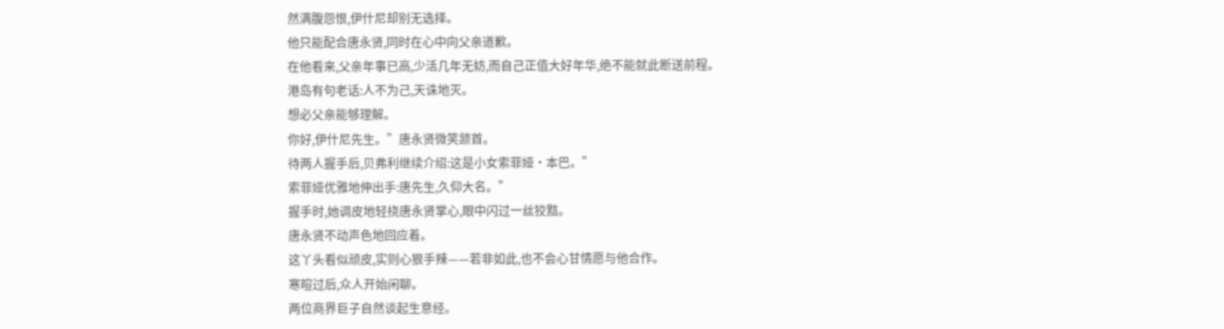然满腹怨恨,伊什尼却别无选择。
他只能配合唐永贤,同时在心中向父亲道歉。
在他看来,父亲年事已高,少活几年无妨,而自己正值大好年华,绝不能就此断送前程。
港岛有句老话:人不为己,天诛地灭。
想必父亲能够理解。
你好,伊什尼先生。”唐永贤微笑颔首。
待两人握手后,贝弗利继续介绍:这是小女索菲娅·本巴。”
索菲娅优雅地伸出手:唐先生,久仰大名。”
握手时,她调皮地轻挠唐永贤掌心,眼中闪过一丝狡黠。
唐永贤不动声色地回应着。
这丫头看似顽皮,实则心狠手辣——若非如此,也不会心甘情愿与他合作。
寒暄过后,众人开始闲聊。
两位商界巨子自然谈起生意经。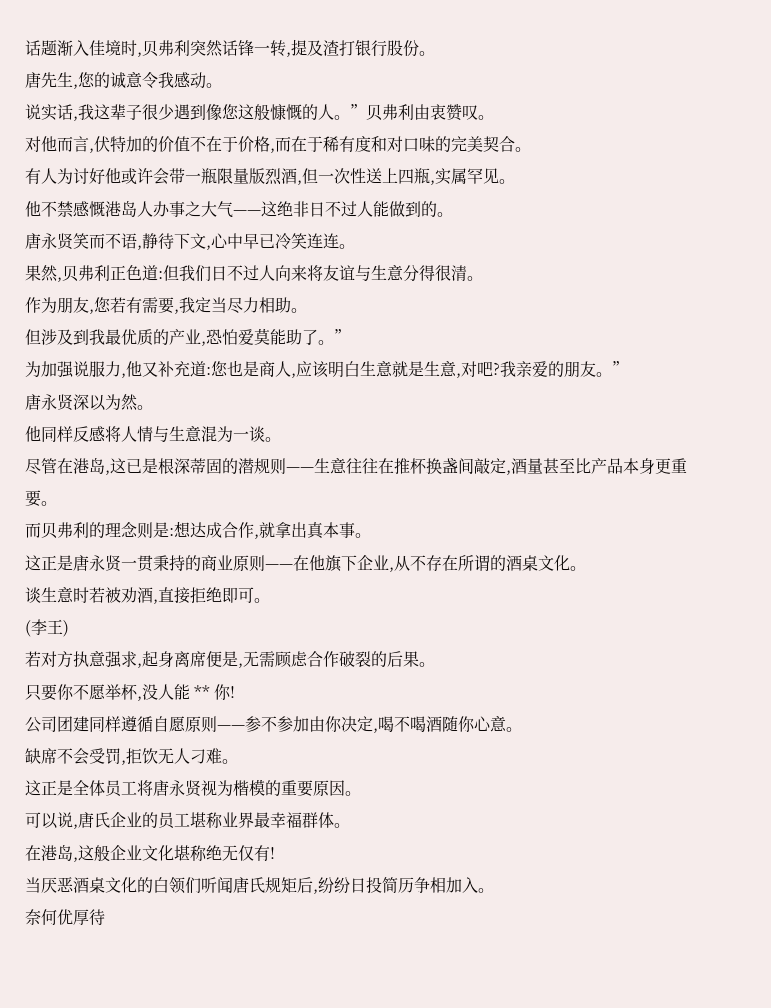话题渐入佳境时,贝弗利突然话锋一转,提及渣打银行股份。
唐先生,您的诚意令我感动。
说实话,我这辈子很少遇到像您这般慷慨的人。”贝弗利由衷赞叹。
对他而言,伏特加的价值不在于价格,而在于稀有度和对口味的完美契合。
有人为讨好他或许会带一瓶限量版烈酒,但一次性送上四瓶,实属罕见。
他不禁感慨港岛人办事之大气——这绝非日不过人能做到的。
唐永贤笑而不语,静待下文,心中早已冷笑连连。
果然,贝弗利正色道:但我们日不过人向来将友谊与生意分得很清。
作为朋友,您若有需要,我定当尽力相助。
但涉及到我最优质的产业,恐怕爱莫能助了。”
为加强说服力,他又补充道:您也是商人,应该明白生意就是生意,对吧?我亲爱的朋友。”
唐永贤深以为然。
他同样反感将人情与生意混为一谈。
尽管在港岛,这已是根深蒂固的潜规则——生意往往在推杯换盏间敲定,酒量甚至比产品本身更重要。
而贝弗利的理念则是:想达成合作,就拿出真本事。
这正是唐永贤一贯秉持的商业原则——在他旗下企业,从不存在所谓的酒桌文化。
谈生意时若被劝酒,直接拒绝即可。
(李王)
若对方执意强求,起身离席便是,无需顾虑合作破裂的后果。
只要你不愿举杯,没人能 ** 你!
公司团建同样遵循自愿原则——参不参加由你决定,喝不喝酒随你心意。
缺席不会受罚,拒饮无人刁难。
这正是全体员工将唐永贤视为楷模的重要原因。
可以说,唐氏企业的员工堪称业界最幸福群体。
在港岛,这般企业文化堪称绝无仅有!
当厌恶酒桌文化的白领们听闻唐氏规矩后,纷纷日投简历争相加入。
奈何优厚待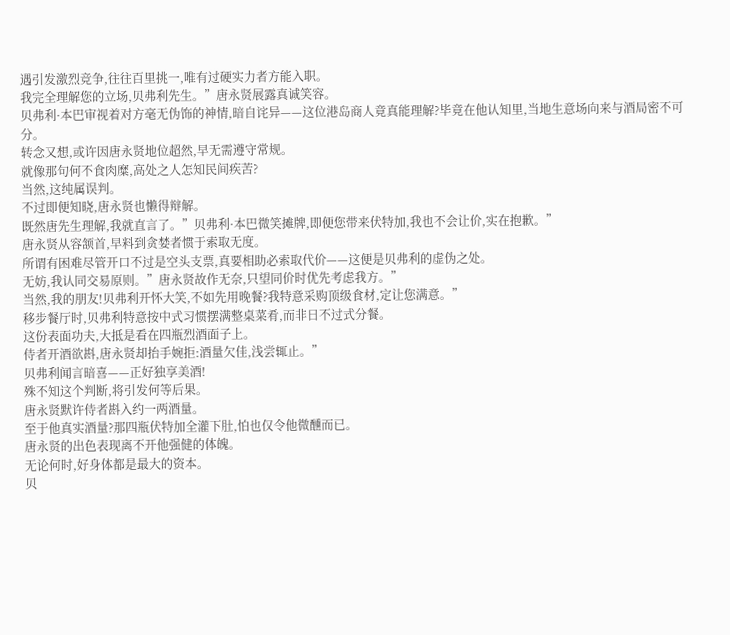遇引发激烈竞争,往往百里挑一,唯有过硬实力者方能入职。
我完全理解您的立场,贝弗利先生。”唐永贤展露真诚笑容。
贝弗利·本巴审视着对方毫无伪饰的神情,暗自诧异——这位港岛商人竟真能理解?毕竟在他认知里,当地生意场向来与酒局密不可分。
转念又想,或许因唐永贤地位超然,早无需遵守常规。
就像那句何不食肉糜,高处之人怎知民间疾苦?
当然,这纯属误判。
不过即便知晓,唐永贤也懒得辩解。
既然唐先生理解,我就直言了。”贝弗利·本巴微笑摊牌,即便您带来伏特加,我也不会让价,实在抱歉。”
唐永贤从容颔首,早料到贪婪者惯于索取无度。
所谓有困难尽管开口不过是空头支票,真要相助必索取代价——这便是贝弗利的虚伪之处。
无妨,我认同交易原则。”唐永贤故作无奈,只望同价时优先考虑我方。”
当然,我的朋友!贝弗利开怀大笑,不如先用晚餐?我特意采购顶级食材,定让您满意。”
移步餐厅时,贝弗利特意按中式习惯摆满整桌菜肴,而非日不过式分餐。
这份表面功夫,大抵是看在四瓶烈酒面子上。
侍者开酒欲斟,唐永贤却抬手婉拒:酒量欠佳,浅尝辄止。”
贝弗利闻言暗喜——正好独享美酒!
殊不知这个判断,将引发何等后果。
唐永贤默许侍者斟入约一两酒量。
至于他真实酒量?那四瓶伏特加全灌下肚,怕也仅令他微醺而已。
唐永贤的出色表现离不开他强健的体魄。
无论何时,好身体都是最大的资本。
贝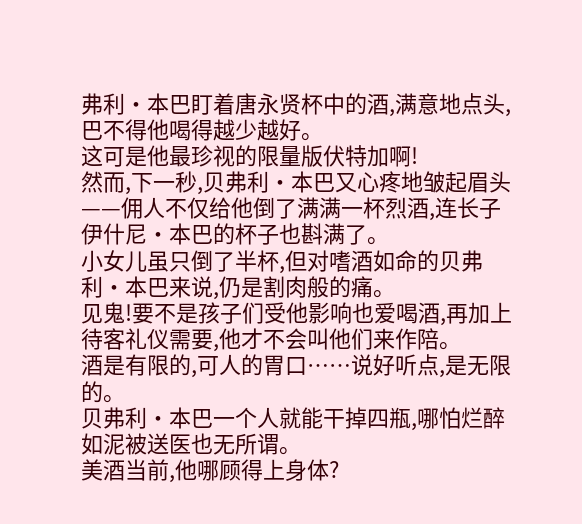弗利·本巴盯着唐永贤杯中的酒,满意地点头,巴不得他喝得越少越好。
这可是他最珍视的限量版伏特加啊!
然而,下一秒,贝弗利·本巴又心疼地皱起眉头——佣人不仅给他倒了满满一杯烈酒,连长子伊什尼·本巴的杯子也斟满了。
小女儿虽只倒了半杯,但对嗜酒如命的贝弗利·本巴来说,仍是割肉般的痛。
见鬼!要不是孩子们受他影响也爱喝酒,再加上待客礼仪需要,他才不会叫他们来作陪。
酒是有限的,可人的胃口……说好听点,是无限的。
贝弗利·本巴一个人就能干掉四瓶,哪怕烂醉如泥被送医也无所谓。
美酒当前,他哪顾得上身体?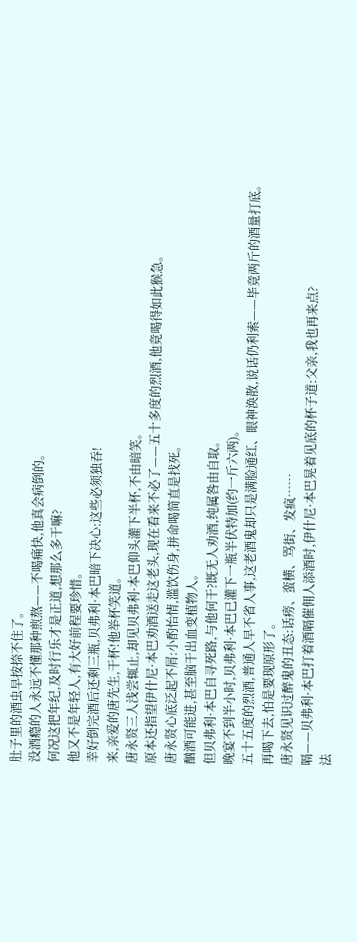肚子里的酒虫早按捺不住了。
没酒瘾的人永远不懂那种煎熬——不喝痛快,他真会病倒的。
何况这把年纪,及时行乐才是正道,想那么多干嘛?
他又不是年轻人,有大好前程要珍惜。
幸好倒完酒后还剩三瓶,贝弗利·本巴暗下决心:这些必须独吞!
来,亲爱的唐先生,干杯!他举杯笑道。
唐永贤三人浅尝辄止,却见贝弗利·本巴仰头灌下半杯,不由暗笑。
原本还指望伊什尼·本巴劝酒送走这老头,现在看来不必了——五十多度的烈酒,他竟喝得如此猴急。
唐永贤心底泛起不屑:小酌怡情,滥饮伤身,拼命喝简直是找死。
酗酒可能进,甚至脑干出血变植物人。
但贝弗利·本巴自寻死路,与他何干?既无人劝酒,纯属咎由自取。
晚宴不到半小时,贝弗利·本巴已灌下一瓶半伏特加(约一斤六两)。
五十五度的烈酒,普通人早不省人事,这老酒鬼却只是满脸通红、眼神涣散,说话仍利索——毕竟两斤的酒量打底。
再喝下去,怕是要现原形了。
唐永贤见识过醉鬼的丑态:话痨、蛮横、骂街、发疯……
嗝——贝弗利·本巴打着酒嗝催佣人添酒时,伊什尼·本巴晃着见底的杯子道:父亲,我也再来点?
法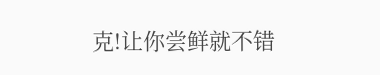克!让你尝鲜就不错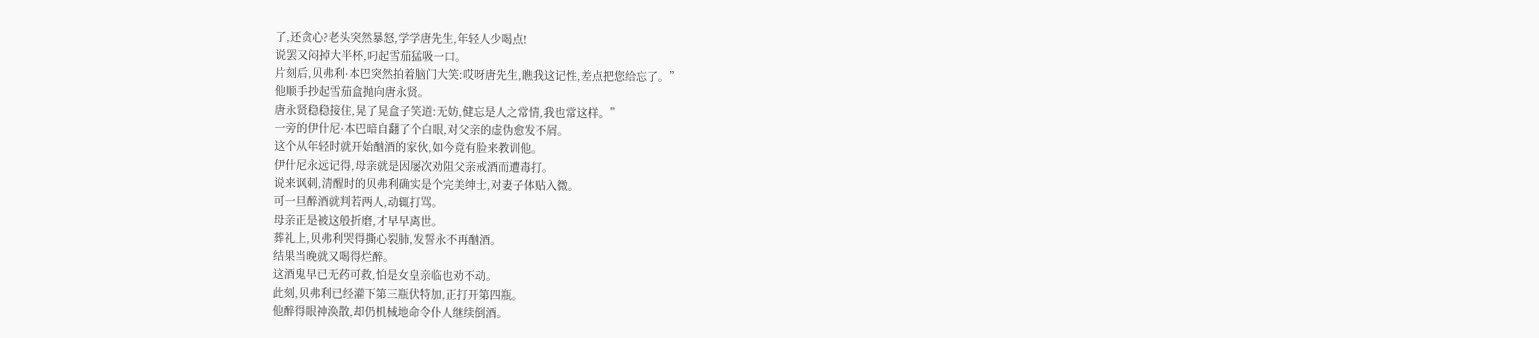了,还贪心?老头突然暴怒,学学唐先生,年轻人少喝点!
说罢又闷掉大半杯,叼起雪茄猛吸一口。
片刻后,贝弗利·本巴突然拍着脑门大笑:哎呀唐先生,瞧我这记性,差点把您给忘了。”
他顺手抄起雪茄盒抛向唐永贤。
唐永贤稳稳接住,晃了晃盒子笑道:无妨,健忘是人之常情,我也常这样。”
一旁的伊什尼·本巴暗自翻了个白眼,对父亲的虚伪愈发不屑。
这个从年轻时就开始酗酒的家伙,如今竟有脸来教训他。
伊什尼永远记得,母亲就是因屡次劝阻父亲戒酒而遭毒打。
说来讽刺,清醒时的贝弗利确实是个完美绅士,对妻子体贴入微。
可一旦醉酒就判若两人,动辄打骂。
母亲正是被这般折磨,才早早离世。
葬礼上,贝弗利哭得撕心裂肺,发誓永不再酗酒。
结果当晚就又喝得烂醉。
这酒鬼早已无药可救,怕是女皇亲临也劝不动。
此刻,贝弗利已经灌下第三瓶伏特加,正打开第四瓶。
他醉得眼神涣散,却仍机械地命令仆人继续倒酒。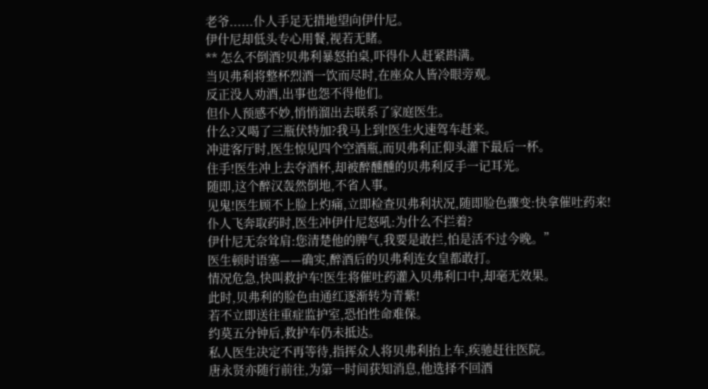老爷......仆人手足无措地望向伊什尼。
伊什尼却低头专心用餐,视若无睹。
** 怎么不倒酒?贝弗利暴怒拍桌,吓得仆人赶紧斟满。
当贝弗利将整杯烈酒一饮而尽时,在座众人皆冷眼旁观。
反正没人劝酒,出事也怨不得他们。
但仆人预感不妙,悄悄溜出去联系了家庭医生。
什么?又喝了三瓶伏特加?我马上到!医生火速驾车赶来。
冲进客厅时,医生惊见四个空酒瓶,而贝弗利正仰头灌下最后一杯。
住手!医生冲上去夺酒杯,却被醉醺醺的贝弗利反手一记耳光。
随即,这个醉汉轰然倒地,不省人事。
见鬼!医生顾不上脸上灼痛,立即检查贝弗利状况,随即脸色骤变:快拿催吐药来!
仆人飞奔取药时,医生冲伊什尼怒吼:为什么不拦着?
伊什尼无奈耸肩:您清楚他的脾气,我要是敢拦,怕是活不过今晚。”
医生顿时语塞——确实,醉酒后的贝弗利连女皇都敢打。
情况危急,快叫救护车!医生将催吐药灌入贝弗利口中,却毫无效果。
此时,贝弗利的脸色由通红逐渐转为青紫!
若不立即送往重症监护室,恐怕性命难保。
约莫五分钟后,救护车仍未抵达。
私人医生决定不再等待,指挥众人将贝弗利抬上车,疾驰赶往医院。
唐永贤亦随行前往,为第一时间获知消息,他选择不回酒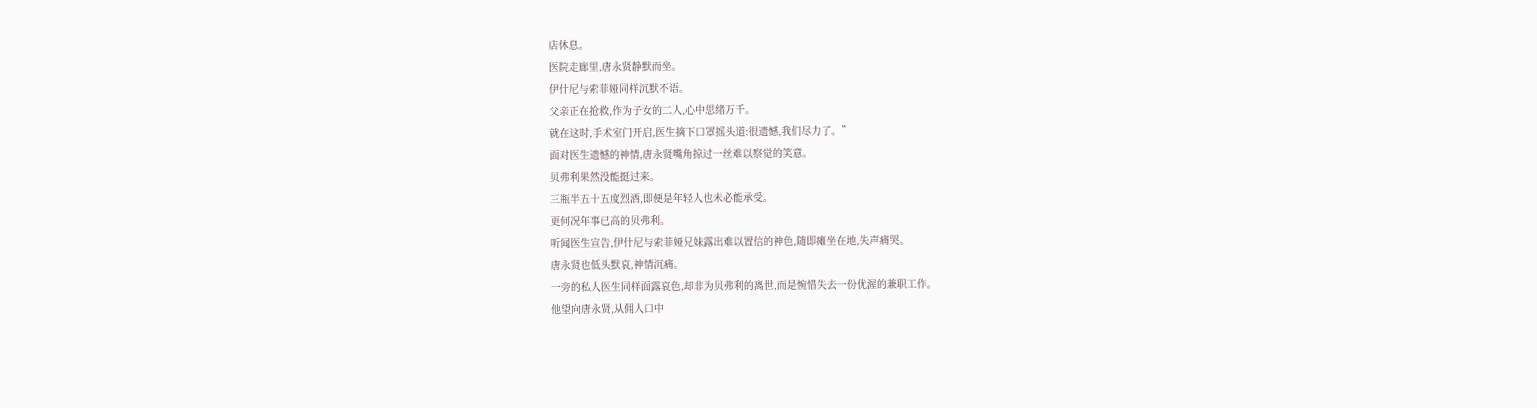店休息。
医院走廊里,唐永贤静默而坐。
伊什尼与索菲娅同样沉默不语。
父亲正在抢救,作为子女的二人,心中思绪万千。
就在这时,手术室门开启,医生摘下口罩摇头道:很遗憾,我们尽力了。”
面对医生遗憾的神情,唐永贤嘴角掠过一丝难以察觉的笑意。
贝弗利果然没能挺过来。
三瓶半五十五度烈酒,即便是年轻人也未必能承受。
更何况年事已高的贝弗利。
听闻医生宣告,伊什尼与索菲娅兄妹露出难以置信的神色,随即瘫坐在地,失声痛哭。
唐永贤也低头默哀,神情沉痛。
一旁的私人医生同样面露哀色,却非为贝弗利的离世,而是惋惜失去一份优渥的兼职工作。
他望向唐永贤,从佣人口中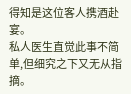得知是这位客人携酒赴宴。
私人医生直觉此事不简单,但细究之下又无从指摘。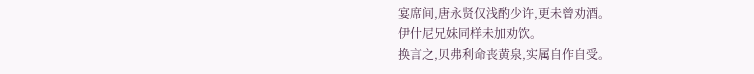宴席间,唐永贤仅浅酌少许,更未曾劝酒。
伊什尼兄妹同样未加劝饮。
换言之,贝弗利命丧黄泉,实属自作自受。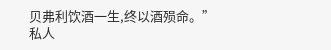贝弗利饮酒一生,终以酒殒命。”
私人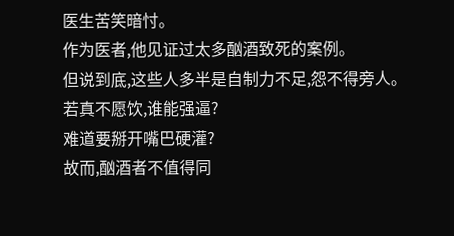医生苦笑暗忖。
作为医者,他见证过太多酗酒致死的案例。
但说到底,这些人多半是自制力不足,怨不得旁人。
若真不愿饮,谁能强逼?
难道要掰开嘴巴硬灌?
故而,酗酒者不值得同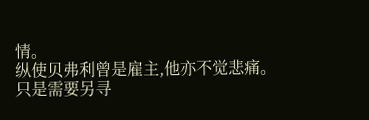情。
纵使贝弗利曾是雇主,他亦不觉悲痛。
只是需要另寻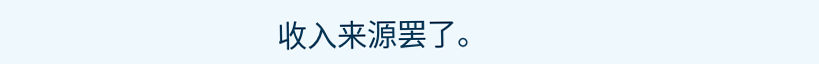收入来源罢了。